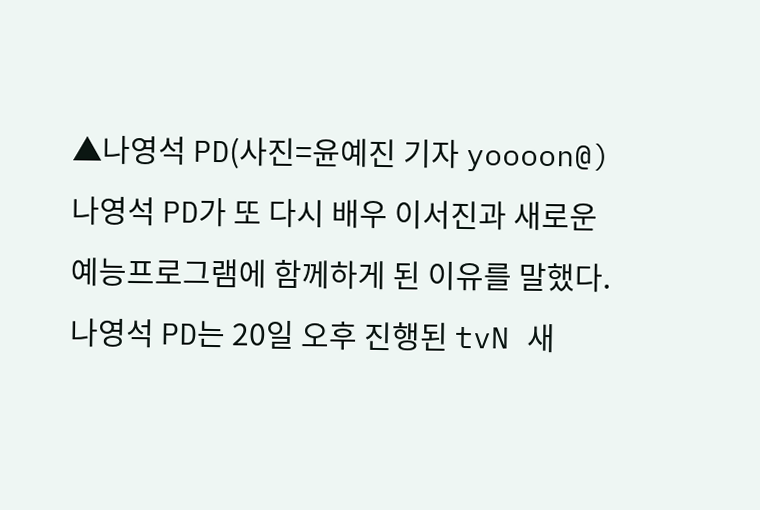▲나영석 PD(사진=윤예진 기자 yoooon@)
나영석 PD가 또 다시 배우 이서진과 새로운 예능프로그램에 함께하게 된 이유를 말했다.
나영석 PD는 20일 오후 진행된 tvN 새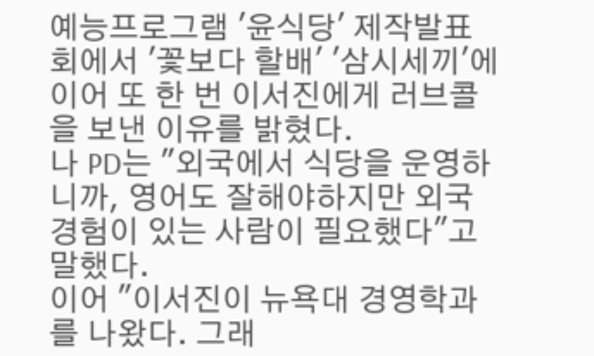예능프로그램 '윤식당' 제작발표회에서 '꽃보다 할배' '삼시세끼'에 이어 또 한 번 이서진에게 러브콜을 보낸 이유를 밝혔다.
나 PD는 "외국에서 식당을 운영하니까, 영어도 잘해야하지만 외국 경험이 있는 사람이 필요했다"고 말했다.
이어 "이서진이 뉴욕대 경영학과를 나왔다. 그래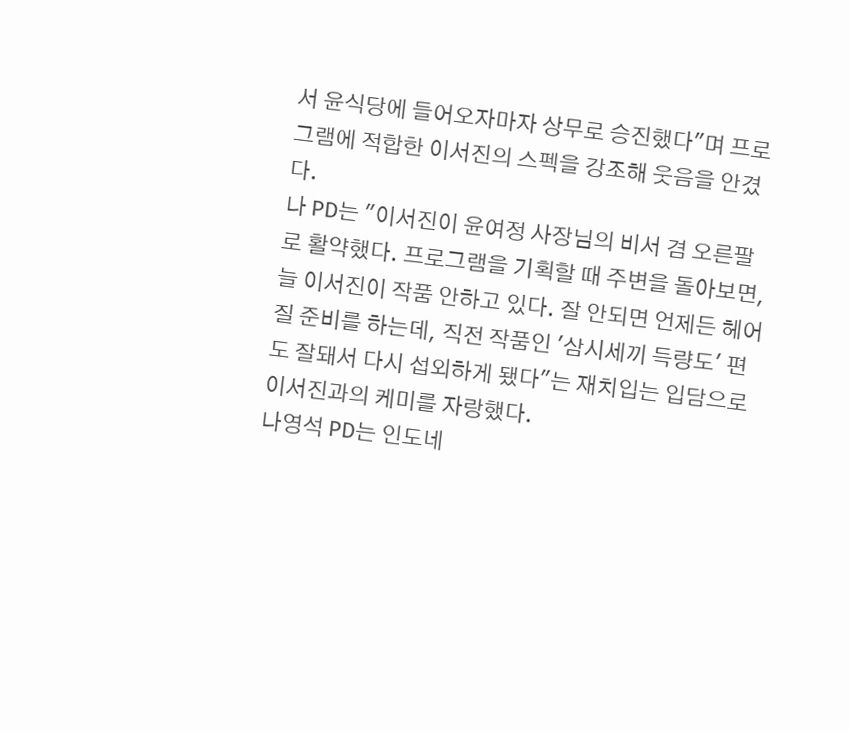서 윤식당에 들어오자마자 상무로 승진했다"며 프로그램에 적합한 이서진의 스펙을 강조해 웃음을 안겼다.
나 PD는 "이서진이 윤여정 사장님의 비서 겸 오른팔로 활약했다. 프로그램을 기획할 때 주변을 돌아보면, 늘 이서진이 작품 안하고 있다. 잘 안되면 언제든 헤어질 준비를 하는데, 직전 작품인 '삼시세끼 득량도' 편도 잘돼서 다시 섭외하게 됐다"는 재치입는 입담으로 이서진과의 케미를 자랑했다.
나영석 PD는 인도네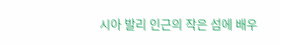시아 발리 인근의 작은 섬에 배우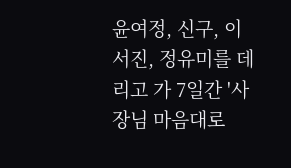윤여정, 신구, 이서진, 정유미를 데리고 가 7일간 '사장님 마음대로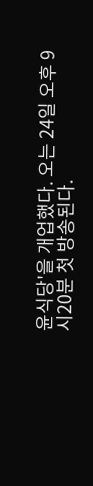윤식당'을 개업했다. 오는 24일 오후 9시20분 첫 방송된다.